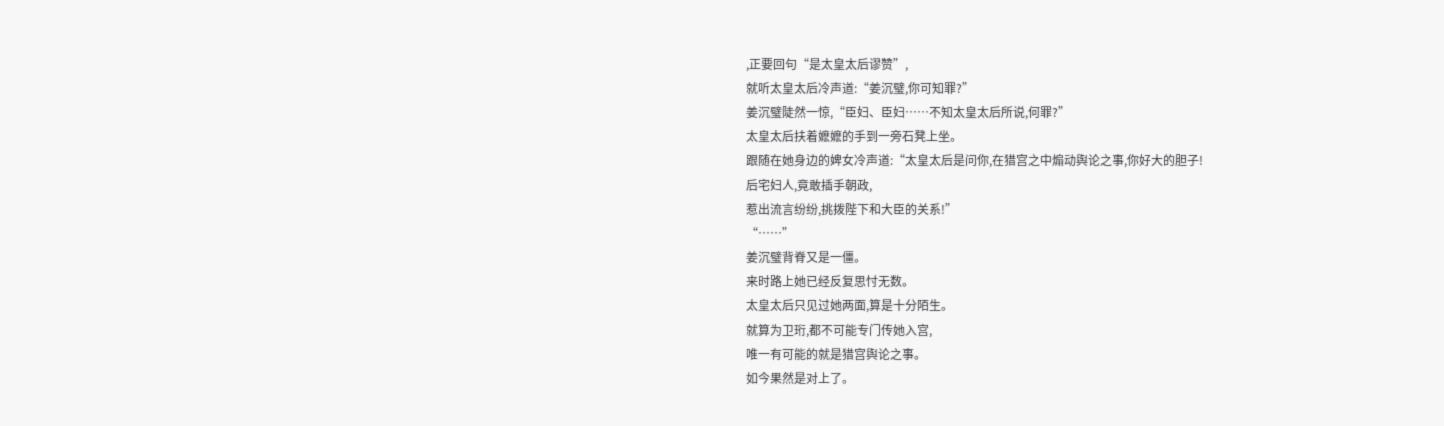,正要回句“是太皇太后谬赞”,
就听太皇太后冷声道:“姜沉璧,你可知罪?”
姜沉璧陡然一惊,“臣妇、臣妇……不知太皇太后所说,何罪?”
太皇太后扶着嬷嬷的手到一旁石凳上坐。
跟随在她身边的婢女冷声道:“太皇太后是问你,在猎宫之中煽动舆论之事,你好大的胆子!
后宅妇人,竟敢插手朝政,
惹出流言纷纷,挑拨陛下和大臣的关系!”
“……”
姜沉璧背脊又是一僵。
来时路上她已经反复思忖无数。
太皇太后只见过她两面,算是十分陌生。
就算为卫珩,都不可能专门传她入宫,
唯一有可能的就是猎宫舆论之事。
如今果然是对上了。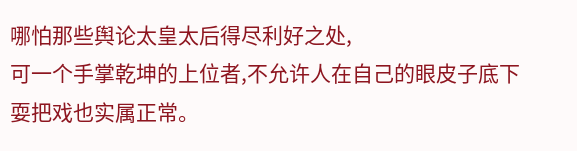哪怕那些舆论太皇太后得尽利好之处,
可一个手掌乾坤的上位者,不允许人在自己的眼皮子底下耍把戏也实属正常。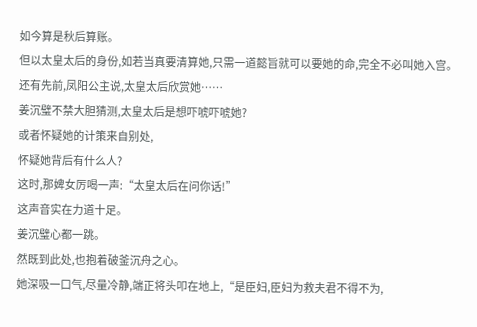如今算是秋后算账。
但以太皇太后的身份,如若当真要清算她,只需一道懿旨就可以要她的命,完全不必叫她入宫。
还有先前,凤阳公主说,太皇太后欣赏她……
姜沉璧不禁大胆猜测,太皇太后是想吓唬吓唬她?
或者怀疑她的计策来自别处,
怀疑她背后有什么人?
这时,那婢女厉喝一声:“太皇太后在问你话!”
这声音实在力道十足。
姜沉璧心都一跳。
然既到此处,也抱着破釜沉舟之心。
她深吸一口气,尽量冷静,端正将头叩在地上,“是臣妇,臣妇为救夫君不得不为,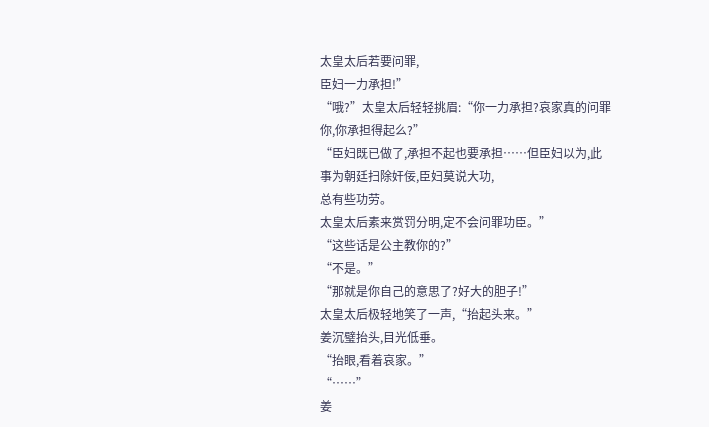太皇太后若要问罪,
臣妇一力承担!”
“哦?”太皇太后轻轻挑眉:“你一力承担?哀家真的问罪你,你承担得起么?”
“臣妇既已做了,承担不起也要承担……但臣妇以为,此事为朝廷扫除奸佞,臣妇莫说大功,
总有些功劳。
太皇太后素来赏罚分明,定不会问罪功臣。”
“这些话是公主教你的?”
“不是。”
“那就是你自己的意思了?好大的胆子!”
太皇太后极轻地笑了一声,“抬起头来。”
姜沉璧抬头,目光低垂。
“抬眼,看着哀家。”
“……”
姜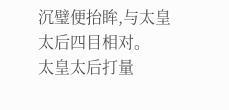沉璧便抬眸,与太皇太后四目相对。
太皇太后打量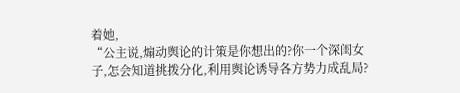着她,
“公主说,煽动舆论的计策是你想出的?你一个深闺女子,怎会知道挑拨分化,利用舆论诱导各方势力成乱局?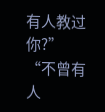有人教过你?”
“不曾有人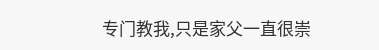专门教我,只是家父一直很崇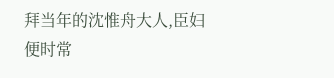拜当年的沈惟舟大人,臣妇便时常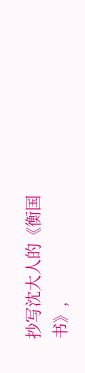抄写沈大人的《衡国书》,